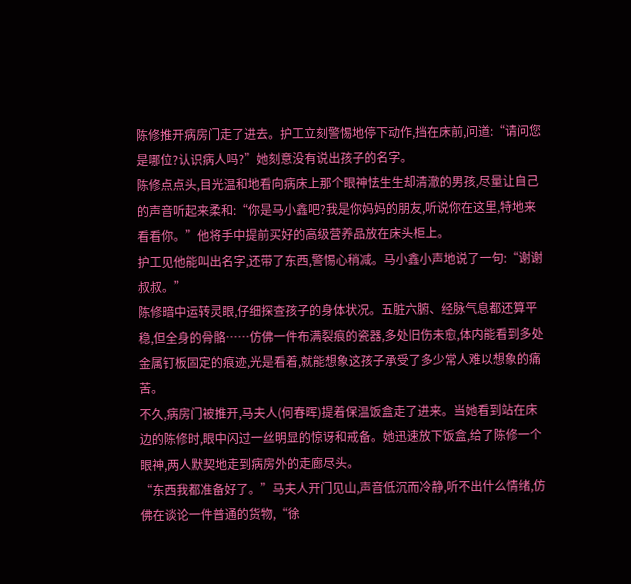陈修推开病房门走了进去。护工立刻警惕地停下动作,挡在床前,问道:“请问您是哪位?认识病人吗?”她刻意没有说出孩子的名字。
陈修点点头,目光温和地看向病床上那个眼神怯生生却清澈的男孩,尽量让自己的声音听起来柔和:“你是马小鑫吧?我是你妈妈的朋友,听说你在这里,特地来看看你。”他将手中提前买好的高级营养品放在床头柜上。
护工见他能叫出名字,还带了东西,警惕心稍减。马小鑫小声地说了一句:“谢谢叔叔。”
陈修暗中运转灵眼,仔细探查孩子的身体状况。五脏六腑、经脉气息都还算平稳,但全身的骨骼……仿佛一件布满裂痕的瓷器,多处旧伤未愈,体内能看到多处金属钉板固定的痕迹,光是看着,就能想象这孩子承受了多少常人难以想象的痛苦。
不久,病房门被推开,马夫人(何春晖)提着保温饭盒走了进来。当她看到站在床边的陈修时,眼中闪过一丝明显的惊讶和戒备。她迅速放下饭盒,给了陈修一个眼神,两人默契地走到病房外的走廊尽头。
“东西我都准备好了。”马夫人开门见山,声音低沉而冷静,听不出什么情绪,仿佛在谈论一件普通的货物,“徐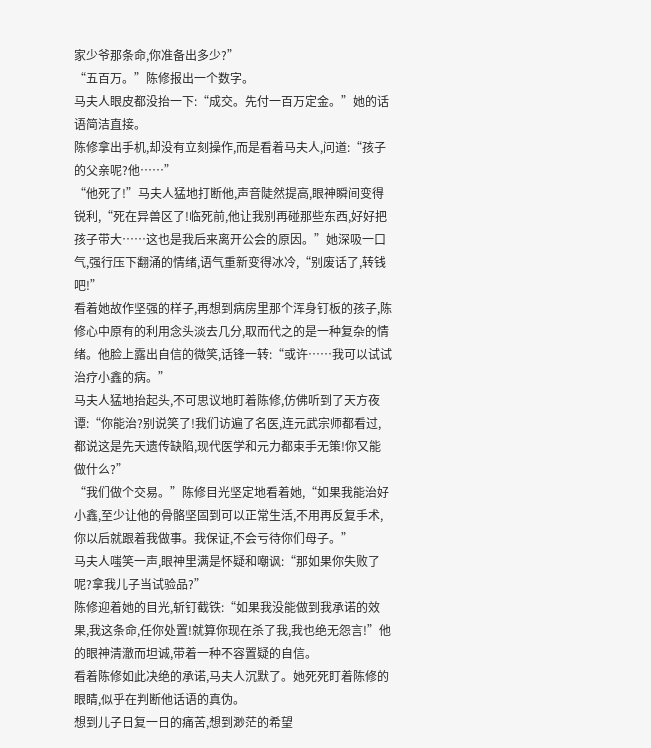家少爷那条命,你准备出多少?”
“五百万。”陈修报出一个数字。
马夫人眼皮都没抬一下:“成交。先付一百万定金。”她的话语简洁直接。
陈修拿出手机,却没有立刻操作,而是看着马夫人,问道:“孩子的父亲呢?他……”
“他死了!”马夫人猛地打断他,声音陡然提高,眼神瞬间变得锐利,“死在异兽区了!临死前,他让我别再碰那些东西,好好把孩子带大……这也是我后来离开公会的原因。”她深吸一口气,强行压下翻涌的情绪,语气重新变得冰冷,“别废话了,转钱吧!”
看着她故作坚强的样子,再想到病房里那个浑身钉板的孩子,陈修心中原有的利用念头淡去几分,取而代之的是一种复杂的情绪。他脸上露出自信的微笑,话锋一转:“或许……我可以试试治疗小鑫的病。”
马夫人猛地抬起头,不可思议地盯着陈修,仿佛听到了天方夜谭:“你能治?别说笑了!我们访遍了名医,连元武宗师都看过,都说这是先天遗传缺陷,现代医学和元力都束手无策!你又能做什么?”
“我们做个交易。”陈修目光坚定地看着她,“如果我能治好小鑫,至少让他的骨骼坚固到可以正常生活,不用再反复手术,你以后就跟着我做事。我保证,不会亏待你们母子。”
马夫人嗤笑一声,眼神里满是怀疑和嘲讽:“那如果你失败了呢?拿我儿子当试验品?”
陈修迎着她的目光,斩钉截铁:“如果我没能做到我承诺的效果,我这条命,任你处置!就算你现在杀了我,我也绝无怨言!”他的眼神清澈而坦诚,带着一种不容置疑的自信。
看着陈修如此决绝的承诺,马夫人沉默了。她死死盯着陈修的眼睛,似乎在判断他话语的真伪。
想到儿子日复一日的痛苦,想到渺茫的希望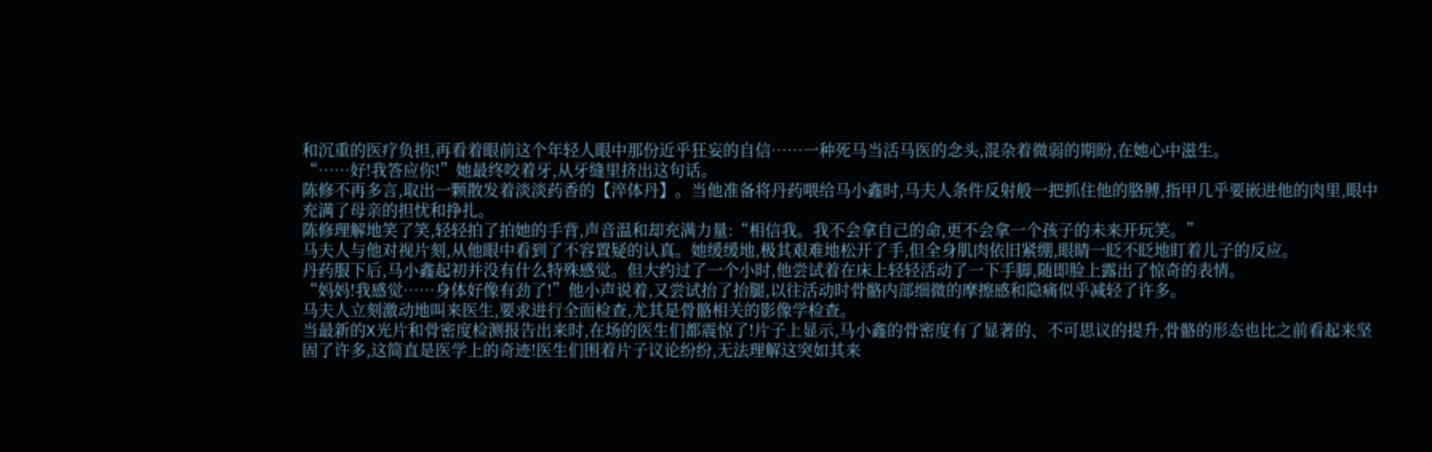和沉重的医疗负担,再看着眼前这个年轻人眼中那份近乎狂妄的自信……一种死马当活马医的念头,混杂着微弱的期盼,在她心中滋生。
“……好!我答应你!”她最终咬着牙,从牙缝里挤出这句话。
陈修不再多言,取出一颗散发着淡淡药香的【淬体丹】。当他准备将丹药喂给马小鑫时,马夫人条件反射般一把抓住他的胳膊,指甲几乎要嵌进他的肉里,眼中充满了母亲的担忧和挣扎。
陈修理解地笑了笑,轻轻拍了拍她的手背,声音温和却充满力量:“相信我。我不会拿自己的命,更不会拿一个孩子的未来开玩笑。”
马夫人与他对视片刻,从他眼中看到了不容置疑的认真。她缓缓地,极其艰难地松开了手,但全身肌肉依旧紧绷,眼睛一眨不眨地盯着儿子的反应。
丹药服下后,马小鑫起初并没有什么特殊感觉。但大约过了一个小时,他尝试着在床上轻轻活动了一下手脚,随即脸上露出了惊奇的表情。
“妈妈!我感觉……身体好像有劲了!”他小声说着,又尝试抬了抬腿,以往活动时骨骼内部细微的摩擦感和隐痛似乎减轻了许多。
马夫人立刻激动地叫来医生,要求进行全面检查,尤其是骨骼相关的影像学检查。
当最新的X光片和骨密度检测报告出来时,在场的医生们都震惊了!片子上显示,马小鑫的骨密度有了显著的、不可思议的提升,骨骼的形态也比之前看起来坚固了许多,这简直是医学上的奇迹!医生们围着片子议论纷纷,无法理解这突如其来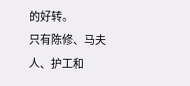的好转。
只有陈修、马夫人、护工和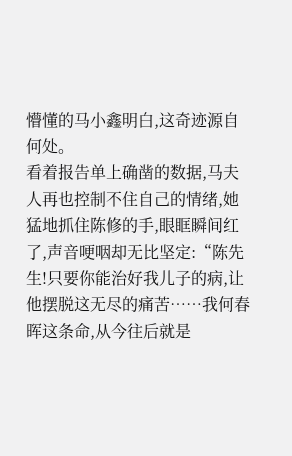懵懂的马小鑫明白,这奇迹源自何处。
看着报告单上确凿的数据,马夫人再也控制不住自己的情绪,她猛地抓住陈修的手,眼眶瞬间红了,声音哽咽却无比坚定:“陈先生!只要你能治好我儿子的病,让他摆脱这无尽的痛苦……我何春晖这条命,从今往后就是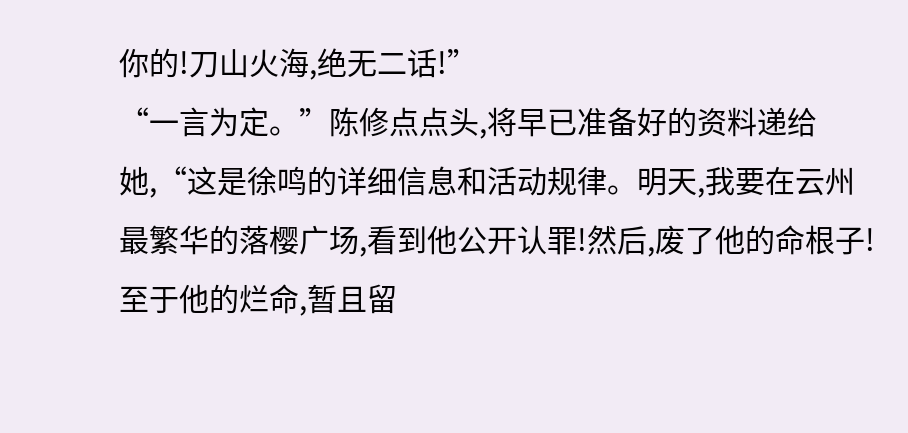你的!刀山火海,绝无二话!”
“一言为定。”陈修点点头,将早已准备好的资料递给她,“这是徐鸣的详细信息和活动规律。明天,我要在云州最繁华的落樱广场,看到他公开认罪!然后,废了他的命根子!至于他的烂命,暂且留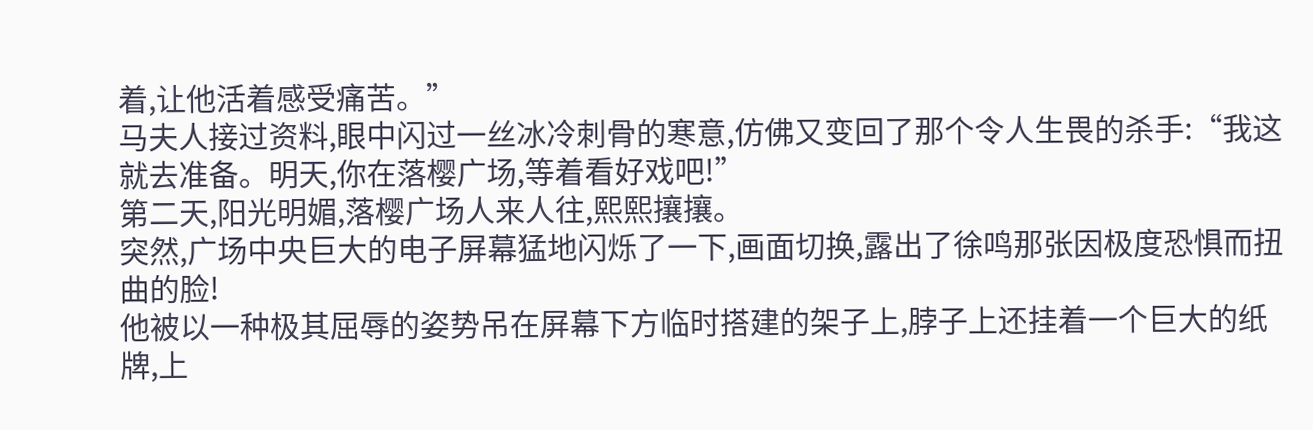着,让他活着感受痛苦。”
马夫人接过资料,眼中闪过一丝冰冷刺骨的寒意,仿佛又变回了那个令人生畏的杀手:“我这就去准备。明天,你在落樱广场,等着看好戏吧!”
第二天,阳光明媚,落樱广场人来人往,熙熙攘攘。
突然,广场中央巨大的电子屏幕猛地闪烁了一下,画面切换,露出了徐鸣那张因极度恐惧而扭曲的脸!
他被以一种极其屈辱的姿势吊在屏幕下方临时搭建的架子上,脖子上还挂着一个巨大的纸牌,上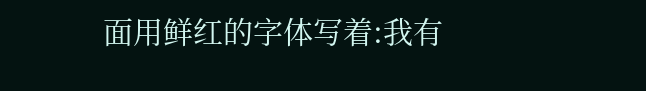面用鲜红的字体写着:我有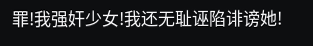罪!我强奸少女!我还无耻诬陷诽谤她!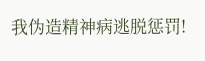我伪造精神病逃脱惩罚!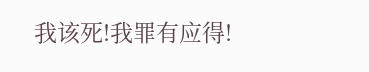我该死!我罪有应得!